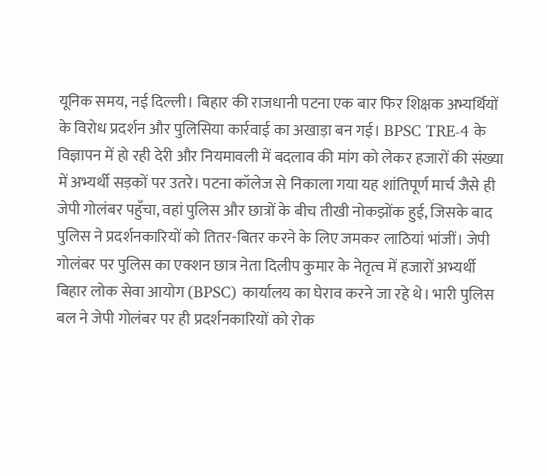यूनिक समय, नई दिल्ली। बिहार की राजधानी पटना एक बार फिर शिक्षक अभ्यर्थियों के विरोध प्रदर्शन और पुलिसिया कार्रवाई का अखाड़ा बन गई। BPSC TRE-4 के विज्ञापन में हो रही देरी और नियमावली में बदलाव की मांग को लेकर हजारों की संख्या में अभ्यर्थी सड़कों पर उतरे। पटना कॉलेज से निकाला गया यह शांतिपूर्ण मार्च जैसे ही जेपी गोलंबर पहुँचा, वहां पुलिस और छात्रों के बीच तीखी नोकझोंक हुई, जिसके बाद पुलिस ने प्रदर्शनकारियों को तितर-बितर करने के लिए जमकर लाठियां भांजीं। जेपी गोलंबर पर पुलिस का एक्शन छात्र नेता दिलीप कुमार के नेतृत्व में हजारों अभ्यर्थी बिहार लोक सेवा आयोग (BPSC) कार्यालय का घेराव करने जा रहे थे। भारी पुलिस बल ने जेपी गोलंबर पर ही प्रदर्शनकारियों को रोक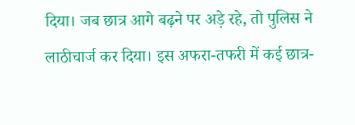दिया। जब छात्र आगे बढ़ने पर अड़े रहे, तो पुलिस ने लाठीचार्ज कर दिया। इस अफरा-तफरी में कई छात्र-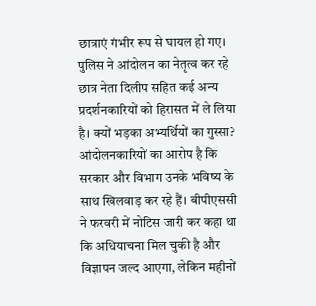छात्राएं गंभीर रूप से घायल हो गए। पुलिस ने आंदोलन का नेतृत्व कर रहे छात्र नेता दिलीप सहित कई अन्य प्रदर्शनकारियों को हिरासत में ले लिया है। क्यों भड़का अभ्यर्थियों का गुस्सा? आंदोलनकारियों का आरोप है कि सरकार और विभाग उनके भविष्य के साथ खिलवाड़ कर रहे हैं। बीपीएससी ने फरवरी में नोटिस जारी कर कहा था कि अधियाचना मिल चुकी है और विज्ञापन जल्द आएगा, लेकिन महीनों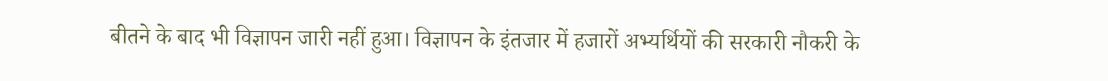बीतने के बाद भी विज्ञापन जारी नहीं हुआ। विज्ञापन के इंतजार में हजारों अभ्यर्थियों की सरकारी नौकरी के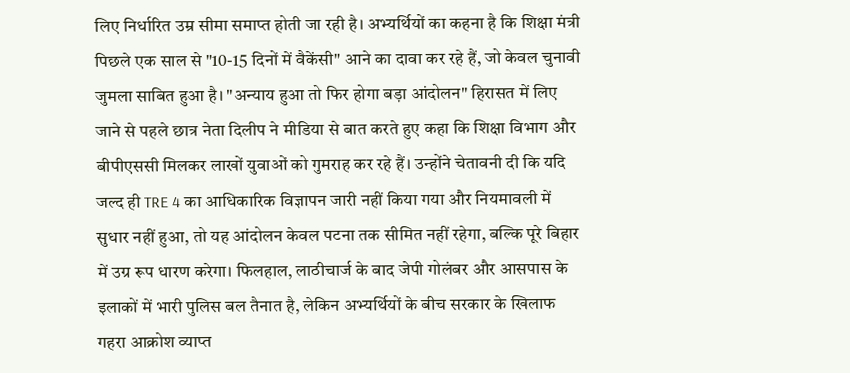लिए निर्धारित उम्र सीमा समाप्त होती जा रही है। अभ्यर्थियों का कहना है कि शिक्षा मंत्री पिछले एक साल से "10-15 दिनों में वैकेंसी" आने का दावा कर रहे हैं, जो केवल चुनावी जुमला साबित हुआ है। "अन्याय हुआ तो फिर होगा बड़ा आंदोलन" हिरासत में लिए जाने से पहले छात्र नेता दिलीप ने मीडिया से बात करते हुए कहा कि शिक्षा विभाग और बीपीएससी मिलकर लाखों युवाओं को गुमराह कर रहे हैं। उन्होंने चेतावनी दी कि यदि जल्द ही TRE 4 का आधिकारिक विज्ञापन जारी नहीं किया गया और नियमावली में सुधार नहीं हुआ, तो यह आंदोलन केवल पटना तक सीमित नहीं रहेगा, बल्कि पूरे बिहार में उग्र रूप धारण करेगा। फिलहाल, लाठीचार्ज के बाद जेपी गोलंबर और आसपास के इलाकों में भारी पुलिस बल तैनात है, लेकिन अभ्यर्थियों के बीच सरकार के खिलाफ गहरा आक्रोश व्याप्त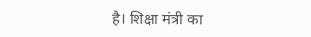है। शिक्षा मंत्री का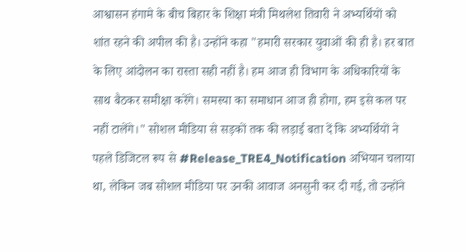आश्वासन हंगामे के बीच बिहार के शिक्षा मंत्री मिथलेश तिवारी ने अभ्यर्थियों को शांत रहने की अपील की है। उन्होंने कहा "हमारी सरकार युवाओं की ही है। हर बात के लिए आंदोलन का रास्ता सही नहीं है। हम आज ही विभाग के अधिकारियों के साथ बैठकर समीक्षा करेंगे। समस्या का समाधान आज ही होगा, हम इसे कल पर नहीं टालेंगे।" सोशल मीडिया से सड़कों तक की लड़ाई बता दें कि अभ्यर्थियों ने पहले डिजिटल रूप से #Release_TRE4_Notification अभियान चलाया था, लेकिन जब सोशल मीडिया पर उनकी आवाज अनसुनी कर दी गई, तो उन्होंने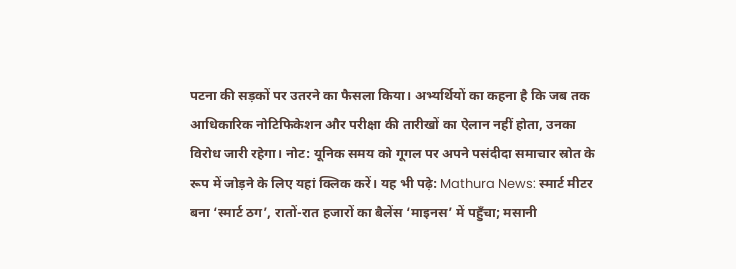पटना की सड़कों पर उतरने का फैसला किया। अभ्यर्थियों का कहना है कि जब तक आधिकारिक नोटिफिकेशन और परीक्षा की तारीखों का ऐलान नहीं होता, उनका विरोध जारी रहेगा। नोट: यूनिक समय को गूगल पर अपने पसंदीदा समाचार स्रोत के रूप में जोड़ने के लिए यहां क्लिक करें। यह भी पढ़े: Mathura News: स्मार्ट मीटर बना ‘स्मार्ट ठग’, रातों-रात हजारों का बैलेंस ‘माइनस’ में पहुँचा; मसानी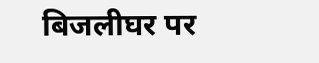बिजलीघर पर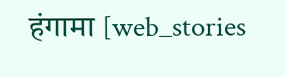हंगामा [web_stories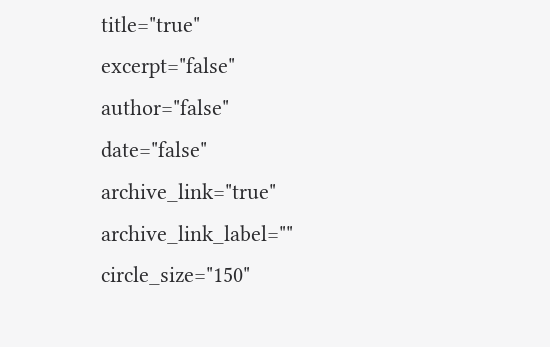title="true" excerpt="false" author="false" date="false" archive_link="true" archive_link_label="" circle_size="150"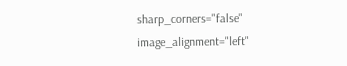sharp_corners="false" image_alignment="left"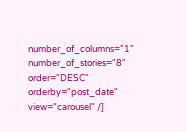number_of_columns="1" number_of_stories="8" order="DESC" orderby="post_date" view="carousel" /]